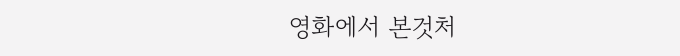영화에서 본것처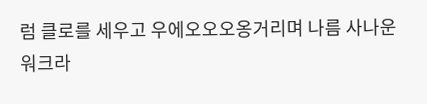럼 클로를 세우고 우에오오오옹거리며 나름 사나운 워크라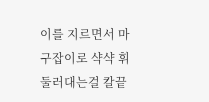이를 지르면서 마구잡이로 샥샥 휘둘러대는걸 칼끝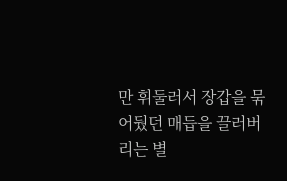만 휘둘러서 장갑을 묶어뒀던 매듭을 끌러버리는 별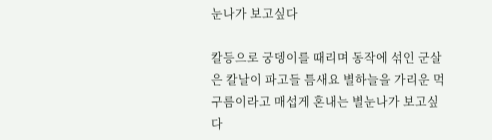눈나가 보고싶다

칼등으로 궁뎅이를 때리며 동작에 섞인 군살은 칼날이 파고들 틈새요 별하늘을 가리운 먹구름이라고 매섭게 혼내는 별눈나가 보고싶다